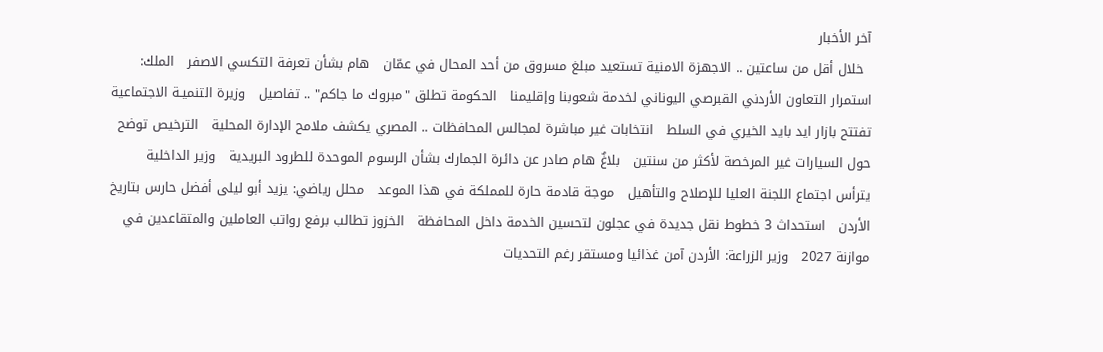آخر الأخبار
  خلال أقل من ساعتين .. الاجهزة الامنية تستعيد مبلغ مسروق من أحد المحال في عمّان   هام بشأن تعرفة التكسي الاصفر   الملك: استمرار التعاون الأردني القبرصي اليوناني لخدمة شعوبنا وإقليمنا   الحكومة تطلق "مبروك ما جاكم" .. تفاصيل   وزيرة التنميـة الاجتماعية تفتتح بازار ايد بايد الخيري في السلط   انتخابات غير مباشرة لمجالس المحافظات .. المصري يكشف ملامح الإدارة المحلية   الترخيص توضح حول السيارات غير المرخصة لأكثر من سنتين   بلاغٌ هام صادر عن دائرة الجمارك بشأن الرسوم الموحدة للطرود البريدية   وزير الداخلية يترأس اجتماع اللجنة العليا للإصلاح والتأهيل   موجة قادمة حارة للمملكة في هذا الموعد   محلل رياضي: يزيد أبو ليلى أفضل حارس بتاريخ الأردن   استحداث 3 خطوط نقل جديدة في عجلون لتحسين الخدمة داخل المحافظة   الخزوز تطالب برفع رواتب العاملين والمتقاعدين في موازنة 2027   وزير الزراعة: الأردن آمن غذائيا ومستقر رغم التحديات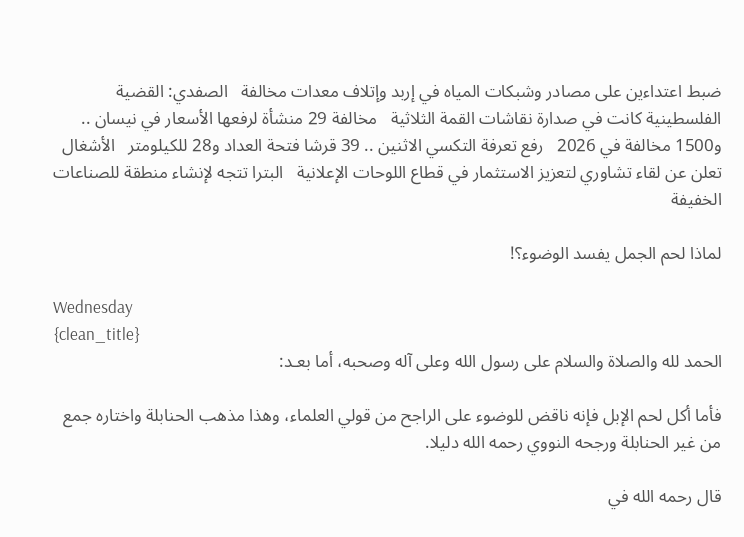ضبط اعتداءين على مصادر وشبكات المياه في إربد وإتلاف معدات مخالفة   الصفدي: القضية الفلسطينية كانت في صدارة نقاشات القمة الثلاثية   مخالفة 29 منشأة لرفعها الأسعار في نيسان .. و1500 مخالفة في 2026   رفع تعرفة التكسي الاثنين .. 39 قرشا فتحة العداد و28 للكيلومتر   الأشغال تعلن عن لقاء تشاوري لتعزيز الاستثمار في قطاع اللوحات الإعلانية   البترا تتجه لإنشاء منطقة للصناعات الخفيفة

لماذا لحم الجمل يفسد الوضوء؟!

Wednesday
{clean_title}
الحمد لله والصلاة والسلام على رسول الله وعلى آله وصحبه، أما بعـد:

فأما أكل لحم الإبل فإنه ناقض للوضوء على الراجح من قولي العلماء، وهذا مذهب الحنابلة واختاره جمع من غير الحنابلة ورجحه النووي رحمه الله دليلا.

قال رحمه الله في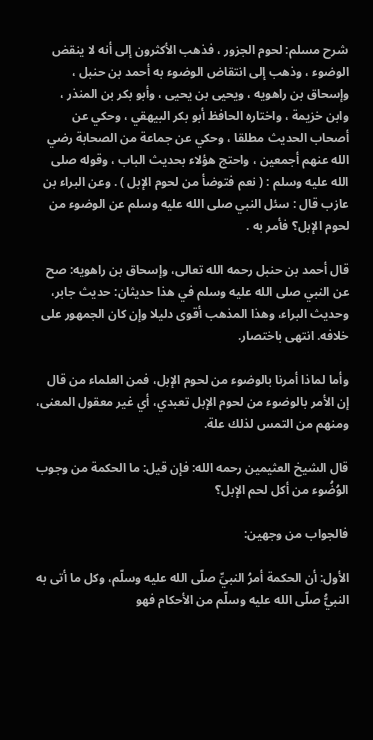شرح مسلم: لحوم الجزور ، فذهب الأكثرون إلى أنه لا ينقض الوضوء ، وذهب إلى انتقاض الوضوء به أحمد بن حنبل ، وإسحاق بن راهويه ، ويحيى بن يحيى ، وأبو بكر بن المنذر ، وابن خزيمة ، واختاره الحافظ أبو بكر البيهقي ، وحكي عن أصحاب الحديث مطلقا ، وحكي عن جماعة من الصحابة رضي الله عنهم أجمعين ، واحتج هؤلاء بحديث الباب ، وقوله صلى الله عليه وسلم : ( نعم فتوضأ من لحوم الإبل ) . وعن البراء بن عازب قال : سئل النبي صلى الله عليه وسلم عن الوضوء من لحوم الإبل؟ فأمر به .

قال أحمد بن حنبل رحمه الله تعالى، وإسحاق بن راهويه: صح عن النبي صلى الله عليه وسلم في هذا حديثان: حديث جابر، وحديث البراء، وهذا المذهب أقوى دليلا وإن كان الجمهور على خلافه. انتهى باختصار.

وأما لماذا أمرنا بالوضوء من لحوم الإبل، فمن العلماء من قال إن الأمر بالوضوء من لحوم الإبل تعبدي، أي غير معقول المعنى، ومنهم من التمس لذلك علة.

قال الشيخ العثيمين رحمه الله: فإن قيل: ما الحكمة من وجوب الوُضُوء من أكل لحم الإبل؟

فالجواب من وجهين:

الأول: أن الحكمة أمرُ النبيِّ صلّى الله عليه وسلّم، وكل ما أتى به النبيُّ صلّى الله عليه وسلّم من الأحكام فهو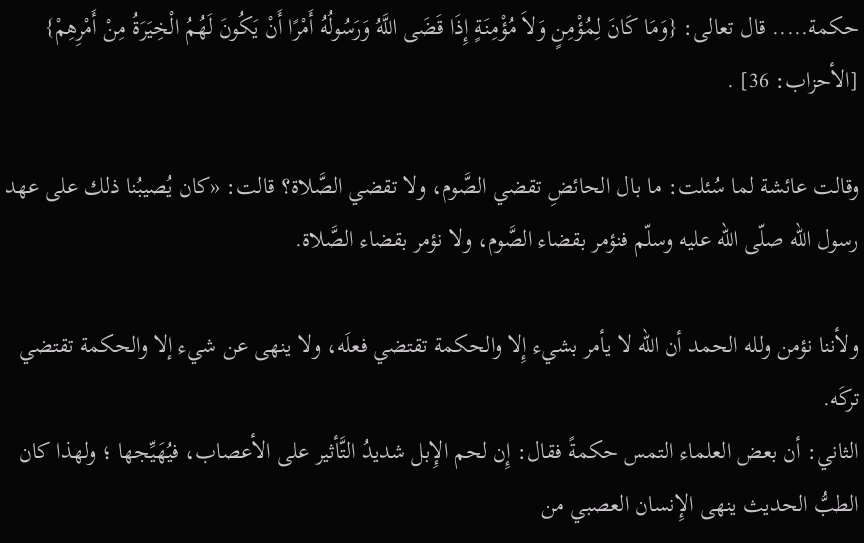حكمة..... قال تعالى: {وَمَا كَانَ لِمُؤْمِنٍ وَلاَ مُؤْمِنَةٍ إِذَا قَضَى اللَّهُ وَرَسُولُهُ أَمْرًا أَنْ يَكُونَ لَهُمُ الْخِيَرَةُ مِنْ أَمْرِهِمْ} [الأحزاب: 36] .

وقالت عائشة لما سُئلت: ما بال الحائضِ تقضي الصَّوم، ولا تقضي الصَّلاة؟ قالت: «كان يُصيبُنا ذلك على عهد رسول الله صلّى الله عليه وسلّم فنؤمر بقضاء الصَّوم، ولا نؤمر بقضاء الصَّلاة.

ولأننا نؤمن ولله الحمد أن الله لا يأمر بشيء إِلا والحكمة تقتضي فعلَه، ولا ينهى عن شيء إلا والحكمة تقتضي تركَه.
الثاني: أن بعض العلماء التمس حكمةً فقال: إِن لحم الإِبل شديدُ التَّأثير على الأعصاب، فيُهَيِّجها ؛ ولهذا كان الطبُّ الحديث ينهى الإِنسان العصبي من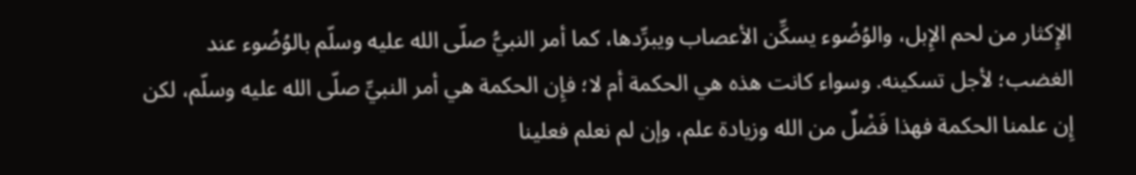الإِكثار من لحم الإِبل، والوُضُوء يسكِّن الأعصاب ويبرِّدها، كما أمر النبيُّ صلّى الله عليه وسلّم بالوُضُوء عند الغضب؛ لأجل تسكينه. وسواء كانت هذه هي الحكمة أم لا؛ فإِن الحكمة هي أمر النبيِّ صلّى الله عليه وسلّم، لكن إِن علمنا الحكمة فهذا فَضْلٌ من الله وزيادة علم، وإن لم نعلم فعلينا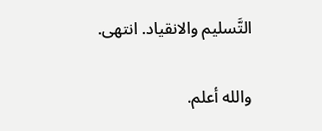التَّسليم والانقياد. انتهى.

والله أعلم.